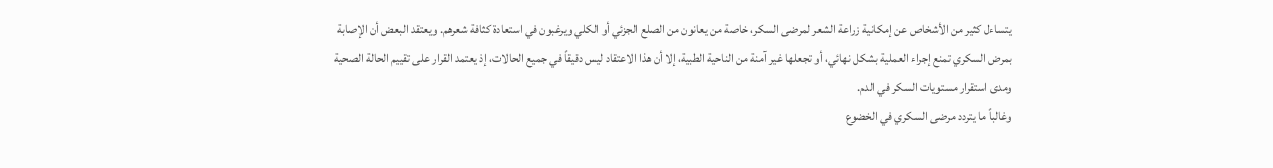يتساءل كثير من الأشخاص عن إمكانية زراعة الشعر لمرضى السكر، خاصة من يعانون من الصلع الجزئي أو الكلي ويرغبون في استعادة كثافة شعرهم. ويعتقد البعض أن الإصابة بمرض السكري تمنع إجراء العملية بشكل نهائي، أو تجعلها غير آمنة من الناحية الطبية، إلا أن هذا الاعتقاد ليس دقيقاً في جميع الحالات، إذ يعتمد القرار على تقييم الحالة الصحية ومدى استقرار مستويات السكر في الدم.
وغالباً ما يتردد مرضى السكري في الخضوع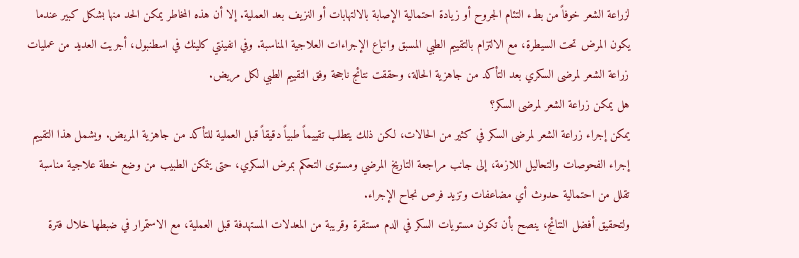لزراعة الشعر خوفاً من بطء التئام الجروح أو زيادة احتمالية الإصابة بالالتهابات أو النزيف بعد العملية. إلا أن هذه المخاطر يمكن الحد منها بشكل كبير عندما يكون المرض تحت السيطرة، مع الالتزام بالتقييم الطبي المسبق واتباع الإجراءات العلاجية المناسبة. وفي انفينتي كلينك في اسطنبول، أجريت العديد من عمليات زراعة الشعر لمرضى السكري بعد التأكد من جاهزية الحالة، وحققت نتائج ناجحة وفق التقييم الطبي لكل مريض.
هل يمكن زراعة الشعر لمرضى السكر؟
يمكن إجراء زراعة الشعر لمرضى السكر في كثير من الحالات، لكن ذلك يتطلب تقييماً طبياً دقيقاً قبل العملية للتأكد من جاهزية المريض. ويشمل هذا التقييم إجراء الفحوصات والتحاليل اللازمة، إلى جانب مراجعة التاريخ المرضي ومستوى التحكم بمرض السكري، حتى يتمكن الطبيب من وضع خطة علاجية مناسبة تقلل من احتمالية حدوث أي مضاعفات وتزيد فرص نجاح الإجراء.
ولتحقيق أفضل النتائج، ينصح بأن تكون مستويات السكر في الدم مستقرة وقريبة من المعدلات المستهدفة قبل العملية، مع الاستمرار في ضبطها خلال فترة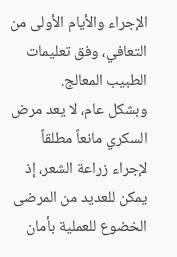الإجراء والأيام الأولى من التعافي، وفق تعليمات الطبيب المعالج.
وبشكل عام، لا يعد مرض السكري مانعاً مطلقاً لإجراء زراعة الشعر، إذ يمكن للعديد من المرضى الخضوع للعملية بأمان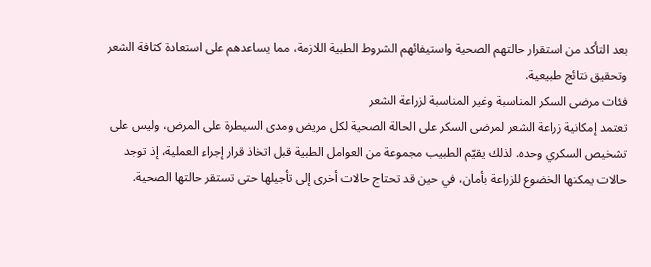بعد التأكد من استقرار حالتهم الصحية واستيفائهم الشروط الطبية اللازمة، مما يساعدهم على استعادة كثافة الشعر وتحقيق نتائج طبيعية.
فئات مرضى السكر المناسبة وغير المناسبة لزراعة الشعر
تعتمد إمكانية زراعة الشعر لمرضى السكر على الحالة الصحية لكل مريض ومدى السيطرة على المرض، وليس على تشخيص السكري وحده. لذلك يقيّم الطبيب مجموعة من العوامل الطبية قبل اتخاذ قرار إجراء العملية، إذ توجد حالات يمكنها الخضوع للزراعة بأمان، في حين قد تحتاج حالات أخرى إلى تأجيلها حتى تستقر حالتها الصحية.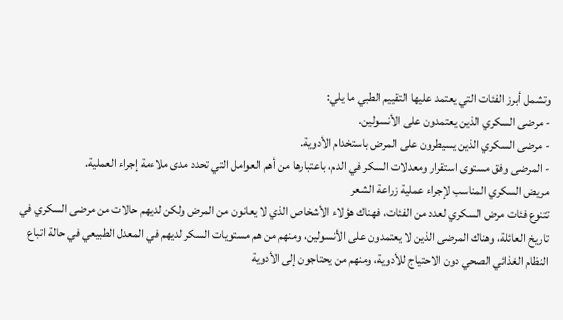وتشمل أبرز الفئات التي يعتمد عليها التقييم الطبي ما يلي:
- مرضى السكري الذين يعتمدون على الأنسولين.
- مرضى السكري الذين يسيطرون على المرض باستخدام الأدوية.
- المرضى وفق مستوى استقرار ومعدلات السكر في الدم، باعتبارها من أهم العوامل التي تحدد مدى ملاءمة إجراء العملية.
مريض السكري المناسب لإجراء عملية زراعة الشعر
تتنوع فئات مرض السكري لعدد من الفئات، فهناك هؤلاء الأشخاص الذي لا يعانون من المرض ولكن لديهم حالات من مرضى السكري في تاريخ العائلة، وهناك المرضى الذين لا يعتمدون على الأنسولين، ومنهم من هم مستويات السكر لديهم في المعدل الطبيعي في حالة اتباع النظام الغذائي الصحي دون الاحتياج للأدوية، ومنهم من يحتاجون إلى الأدوية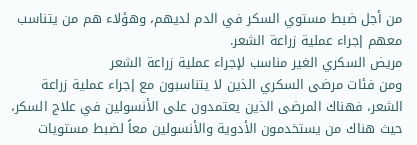من أجل ضبط مستوي السكر في الدم لديهم، وهؤلاء هم من يتناسب معهم إجراء عملية زراعة الشعر.
مريض السكري الغير مناسب لإجراء عملية زراعة الشعر
ومن فئات مرضى السكري الذين لا يتناسبون مع إجراء عملية زراعة الشعر، فهناك المرضى الذين يعتمدون على الأنسولين في علاج السكر، حيث هناك من يستخدمون الأدوية والأنسولين معاً لضبط مستويات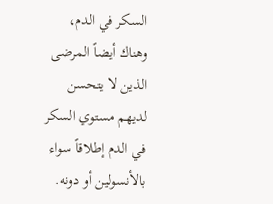السكر في الدم، وهناك أيضاً المرضى الذين لا يتحسن لديهم مستوي السكر في الدم إطلاقاً سواء بالأنسولين أو دونه.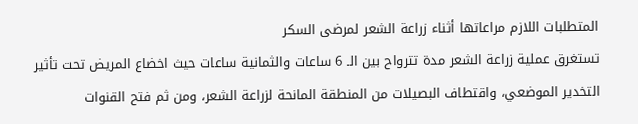المتطلبات اللازم مراعاتها أثناء زراعة الشعر لمرضى السكر
تستغرق عملية زراعة الشعر مدة تترواح بين الـ 6 ساعات والثمانية ساعات حيث اخضاع المريض تحت تأثير التخدير الموضعي، واقتطاف البصيلات من المنطقة المانحة لزراعة الشعر، ومن ثم فتح القنوات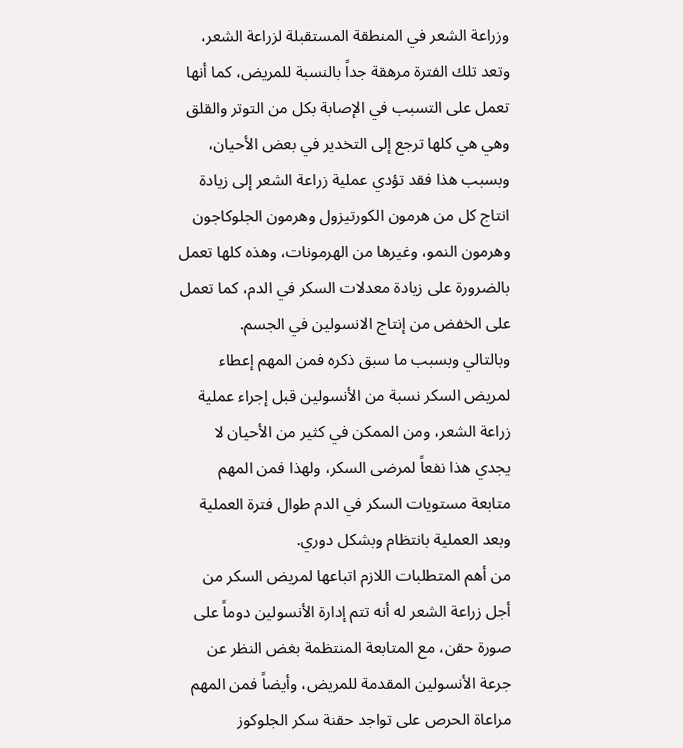وزراعة الشعر في المنطقة المستقبلة لزراعة الشعر، وتعد تلك الفترة مرهقة جداً بالنسبة للمريض، كما أنها تعمل على التسبب في الإصابة بكل من التوتر والقلق وهي هي كلها ترجع إلى التخدير في بعض الأحيان، وبسبب هذا فقد تؤدي عملية زراعة الشعر إلى زيادة انتاج كل من هرمون الكورتيزول وهرمون الجلوكاجون وهرمون النمو، وغيرها من الهرمونات، وهذه كلها تعمل بالضرورة على زيادة معدلات السكر في الدم، كما تعمل على الخفض من إنتاج الانسولين في الجسم.
وبالتالي وبسبب ما سبق ذكره فمن المهم إعطاء لمريض السكر نسبة من الأنسولين قبل إجراء عملية زراعة الشعر، ومن الممكن في كثير من الأحيان لا يجدي هذا نفعاً لمرضى السكر، ولهذا فمن المهم متابعة مستويات السكر في الدم طوال فترة العملية وبعد العملية بانتظام وبشكل دوري.
من أهم المتطلبات اللازم اتباعها لمريض السكر من أجل زراعة الشعر له أنه تتم إدارة الأنسولين دوماً على صورة حقن، مع المتابعة المنتظمة بغض النظر عن جرعة الأنسولين المقدمة للمريض، وأيضاً فمن المهم مراعاة الحرص على تواجد حقنة سكر الجلوكوز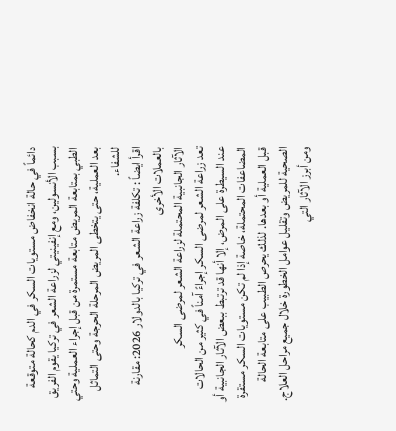دائماً في حالة انخفاض مستويات السكر في الدم كحالة متوقعة بسبب الأنسولين، ومع إنفينيتي لزراعة الشعر في تركيا يقوم الفريق الطبي بمتابعة المريض متابعة مستمرة من قبل إجراء العملية وحتي بعد العملية، حتى يتخطى المريض المرحلة الحرجة وحتى التماثل للشفاء.
اقرأ ايضاً : تكلفة زراعة الشعر في تركيا بالدولار 2026: مقارنة بالعملات الأخرى
الآثار الجانبية المحتملة لزراعة الشعر لمرضى السكر
تعد زراعة الشعر لمرضى السكر إجراءً آمناً في كثير من الحالات عند السيطرة على المرض، إلا أنها قد ترتبط ببعض الآثار الجانبية أو المضاعفات المحتملة، خاصة إذا لم تكن مستويات السكر مستقرة قبل العملية أو بعدها. لذلك يحرص الطبيب على متابعة الحالة الصحية للمريض وتقليل عوامل الخطورة خلال جميع مراحل العلاج.
ومن أبرز الآثار التي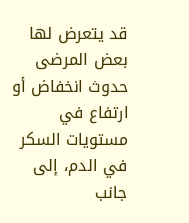قد يتعرض لها بعض المرضى حدوث انخفاض أو ارتفاع في مستويات السكر في الدم، إلى جانب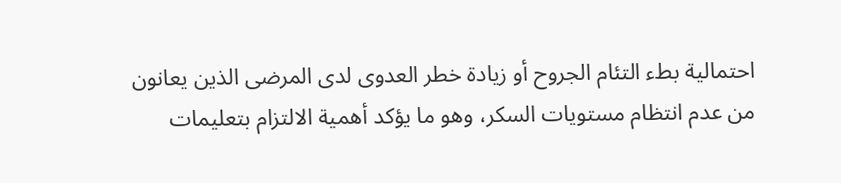احتمالية بطء التئام الجروح أو زيادة خطر العدوى لدى المرضى الذين يعانون من عدم انتظام مستويات السكر، وهو ما يؤكد أهمية الالتزام بتعليمات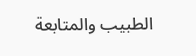الطبيب والمتابعة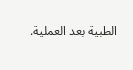الطبية بعد العملية.